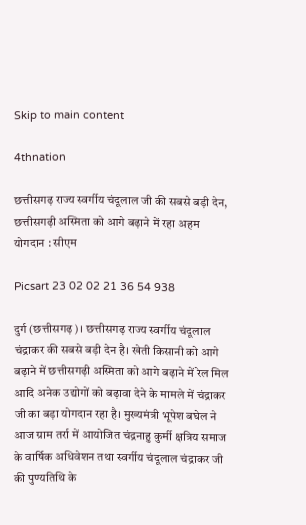Skip to main content

4thnation

छत्तीसगढ़ राज्य स्वर्गीय चंदूलाल जी की सबसे बड़ी देन, छत्तीसगढ़ी अस्मिता को आगे बढ़ाने में रहा अहम योगदान : सीएम

Picsart 23 02 02 21 36 54 938

दुर्ग (छत्तीसगढ़)। छत्तीसगढ़ राज्य स्वर्गीय चंदूलाल चंद्राकर की सबसे बड़ी देन है। खेती किसानी को आगे बढ़ाने में छत्तीसगढ़ी अस्मिता को आगे बढ़ाने में रेल मिल आदि अनेक उद्योगों को बढ़ावा देने के मामले में चंद्राकर जी का बड़ा योगदान रहा है। मुख्यमंत्री भूपेश बघेल ने आज ग्राम तर्रा में आयोजित चंद्रनाहु कुर्मी क्षत्रिय समाज के वार्षिक अधिवेशन तथा स्वर्गीय चंदूलाल चंद्राकर जी की पुण्यतिथि के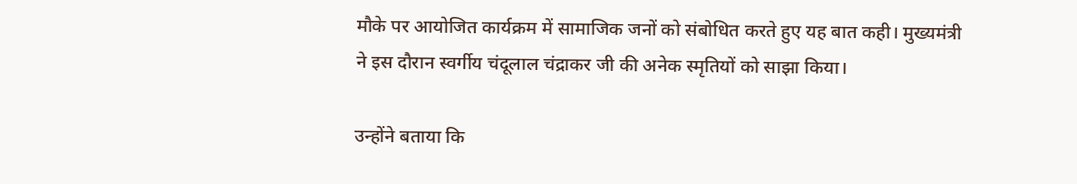मौके पर आयोजित कार्यक्रम में सामाजिक जनों को संबोधित करते हुए यह बात कही। मुख्यमंत्री ने इस दौरान स्वर्गीय चंदूलाल चंद्राकर जी की अनेक स्मृतियों को साझा किया।

उन्होंने बताया कि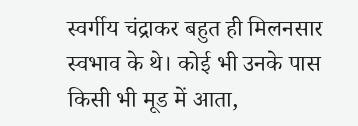स्वर्गीय चंद्राकर बहुत ही मिलनसार स्वभाव के थे। कोई भी उनके पास किसी भी मूड में आता,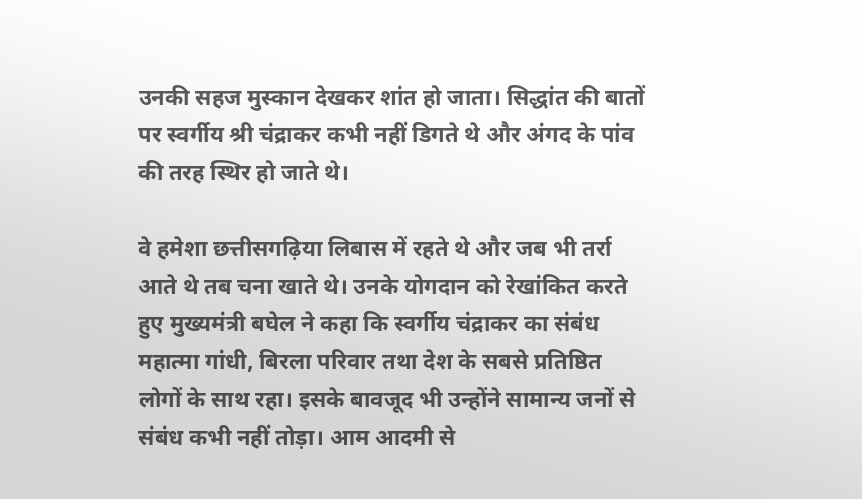उनकी सहज मुस्कान देखकर शांत हो जाता। सिद्धांत की बातों पर स्वर्गीय श्री चंद्राकर कभी नहीं डिगते थे और अंगद के पांव की तरह स्थिर हो जाते थे।

वे हमेशा छत्तीसगढ़िया लिबास में रहते थे और जब भी तर्रा आते थे तब चना खाते थे। उनके योगदान को रेखांकित करते हुए मुख्यमंत्री बघेल ने कहा कि स्वर्गीय चंद्राकर का संबंध महात्मा गांधी, बिरला परिवार तथा देश के सबसे प्रतिष्ठित लोगों के साथ रहा। इसके बावजूद भी उन्होंने सामान्य जनों से संबंध कभी नहीं तोड़ा। आम आदमी से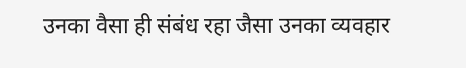उनका वैसा ही संबंध रहा जैसा उनका व्यवहार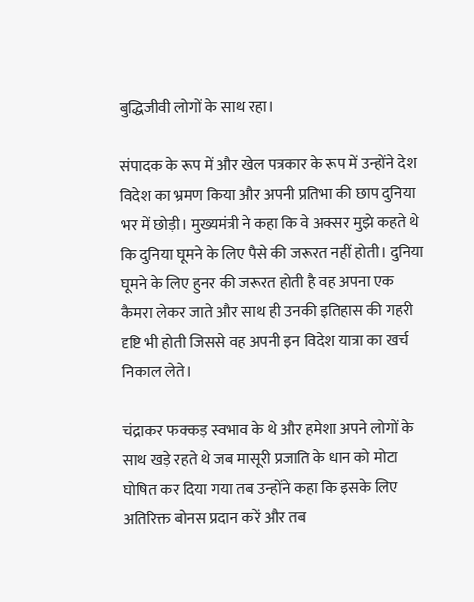बुद्धिजीवी लोगों के साथ रहा।

संपादक के रूप में और खेल पत्रकार के रूप में उन्होंने देश विदेश का भ्रमण किया और अपनी प्रतिभा की छाप दुनिया भर में छोड़ी। मुख्यमंत्री ने कहा कि वे अक्सर मुझे कहते थे कि दुनिया घूमने के लिए पैसे की जरूरत नहीं होती। दुनिया घूमने के लिए हुनर की जरूरत होती है वह अपना एक कैमरा लेकर जाते और साथ ही उनकी इतिहास की गहरी दृष्टि भी होती जिससे वह अपनी इन विदेश यात्रा का खर्च निकाल लेते।

चंद्राकर फक्कड़ स्वभाव के थे और हमेशा अपने लोगों के साथ खड़े रहते थे जब मासूरी प्रजाति के धान को मोटा घोषित कर दिया गया तब उन्होंने कहा कि इसके लिए अतिरिक्त बोनस प्रदान करें और तब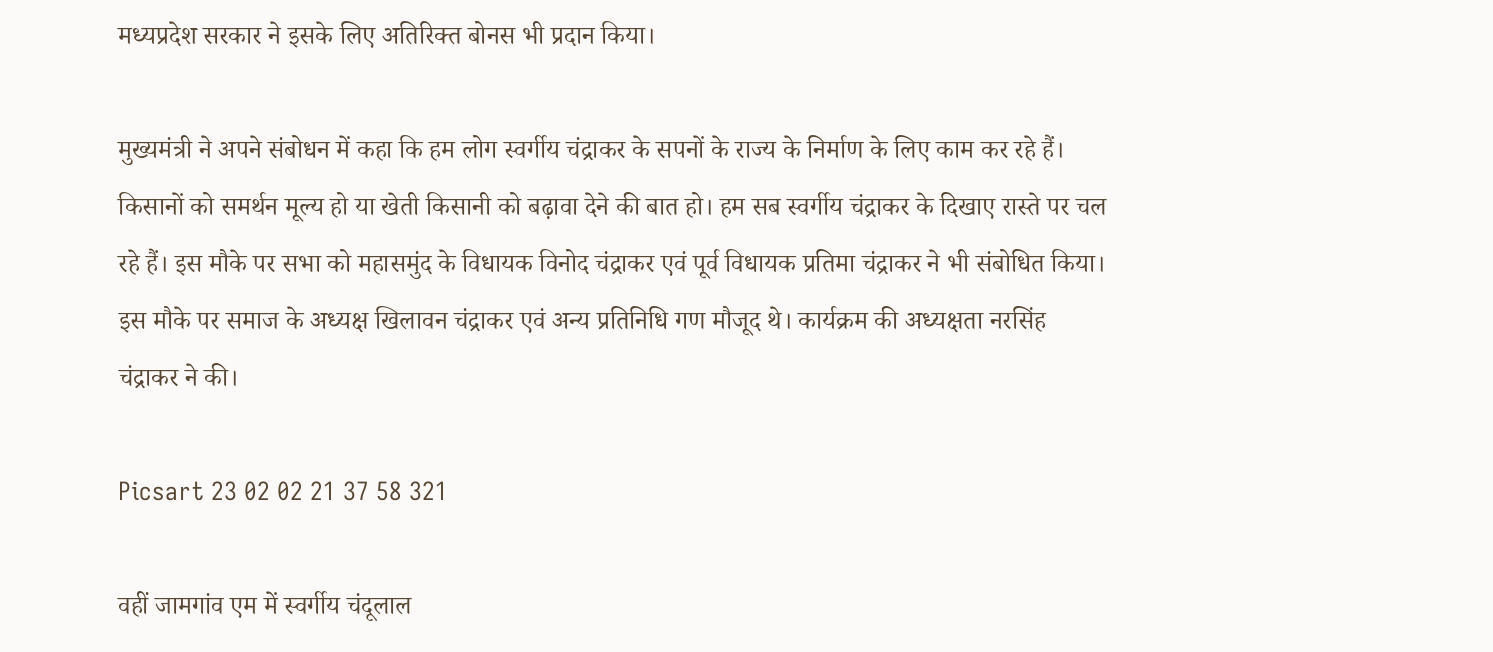मध्यप्रदेश सरकार ने इसके लिए अतिरिक्त बोनस भी प्रदान किया।

मुख्यमंत्री ने अपने संबोधन में कहा कि हम लोग स्वर्गीय चंद्राकर के सपनों के राज्य के निर्माण के लिए काम कर रहे हैं। किसानों को समर्थन मूल्य हो या खेती किसानी को बढ़ावा देने की बात हो। हम सब स्वर्गीय चंद्राकर के दिखाए रास्ते पर चल रहे हैं। इस मौके पर सभा को महासमुंद के विधायक विनोद चंद्राकर एवं पूर्व विधायक प्रतिमा चंद्राकर ने भी संबोधित किया। इस मौके पर समाज के अध्यक्ष खिलावन चंद्राकर एवं अन्य प्रतिनिधि गण मौजूद थे। कार्यक्रम की अध्यक्षता नरसिंह चंद्राकर ने की।

Picsart 23 02 02 21 37 58 321

वहीं जामगांव एम में स्वर्गीय चंदूलाल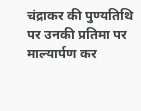चंद्राकर की पुण्यतिथि पर उनकी प्रतिमा पर माल्यार्पण कर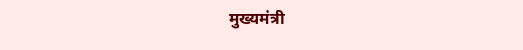मुख्यमंत्री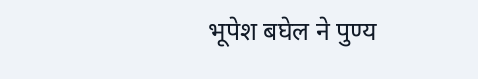भूपेश बघेल ने पुण्य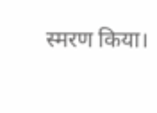स्मरण किया।